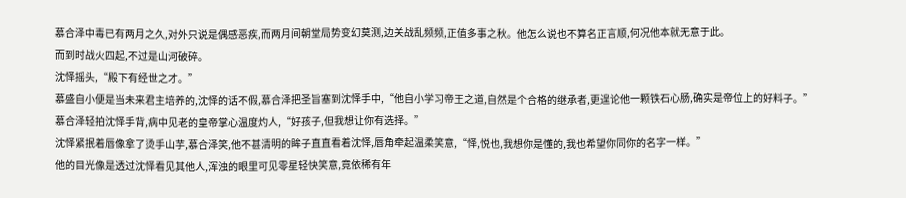慕合泽中毒已有两月之久,对外只说是偶感恶疾,而两月间朝堂局势变幻莫测,边关战乱频频,正值多事之秋。他怎么说也不算名正言顺,何况他本就无意于此。
而到时战火四起,不过是山河破碎。
沈怿摇头,“殿下有经世之才。”
慕盛自小便是当未来君主培养的,沈怿的话不假,慕合泽把圣旨塞到沈怿手中,“他自小学习帝王之道,自然是个合格的继承者,更遑论他一颗铁石心肠,确实是帝位上的好料子。”
慕合泽轻拍沈怿手背,病中见老的皇帝掌心温度灼人,“好孩子,但我想让你有选择。”
沈怿紧抿着唇像拿了烫手山芋,慕合泽笑,他不甚清明的眸子直直看着沈怿,唇角牵起温柔笑意,“怿,悦也,我想你是懂的,我也希望你同你的名字一样。”
他的目光像是透过沈怿看见其他人,浑浊的眼里可见零星轻快笑意,竟依稀有年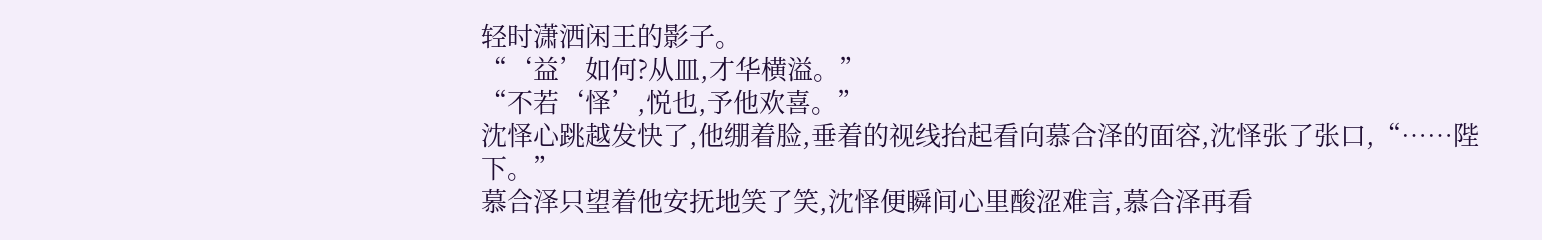轻时潇洒闲王的影子。
“‘益’如何?从皿,才华横溢。”
“不若‘怿’,悦也,予他欢喜。”
沈怿心跳越发快了,他绷着脸,垂着的视线抬起看向慕合泽的面容,沈怿张了张口,“……陛下。”
慕合泽只望着他安抚地笑了笑,沈怿便瞬间心里酸涩难言,慕合泽再看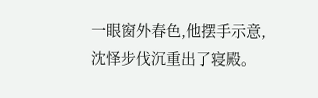一眼窗外春色,他摆手示意,沈怿步伐沉重出了寝殿。